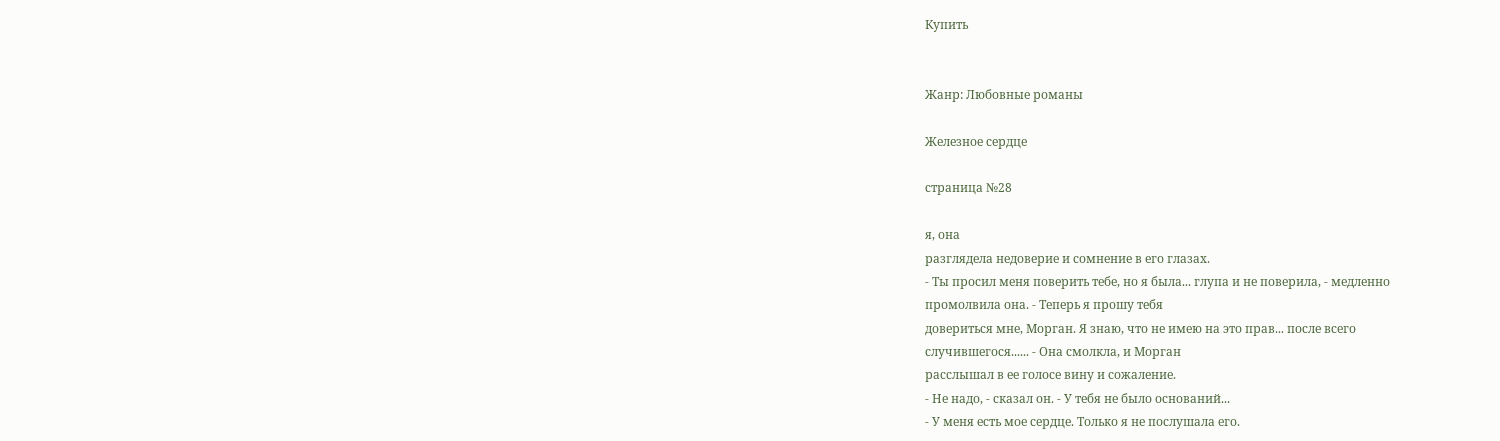Купить


Жанр: Любовные романы

Железное сердце

страница №28

я, она
разглядела недоверие и сомнение в его глазах.
- Ты просил меня поверить тебе, но я была... глупа и не поверила, - медленно
промолвила она. - Теперь я прошу тебя
довериться мне, Морган. Я знаю, что не имею на это прав... после всего
случившегося...... - Она смолкла, и Морган
расслышал в ее голосе вину и сожаление.
- Не надо, - сказал он. - У тебя не было оснований...
- У меня есть мое сердце. Только я не послушала его.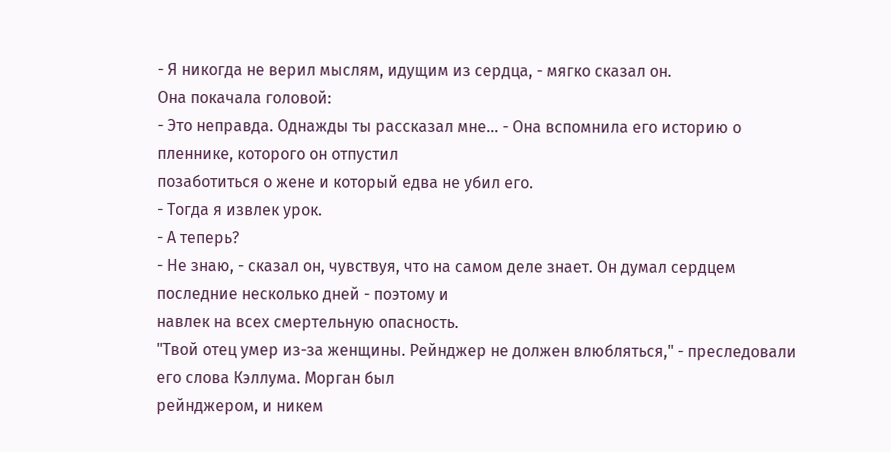- Я никогда не верил мыслям, идущим из сердца, - мягко сказал он.
Она покачала головой:
- Это неправда. Однажды ты рассказал мне... - Она вспомнила его историю о
пленнике, которого он отпустил
позаботиться о жене и который едва не убил его.
- Тогда я извлек урок.
- А теперь?
- Не знаю, - сказал он, чувствуя, что на самом деле знает. Он думал сердцем
последние несколько дней - поэтому и
навлек на всех смертельную опасность.
"Твой отец умер из-за женщины. Рейнджер не должен влюбляться," - преследовали
его слова Кэллума. Морган был
рейнджером, и никем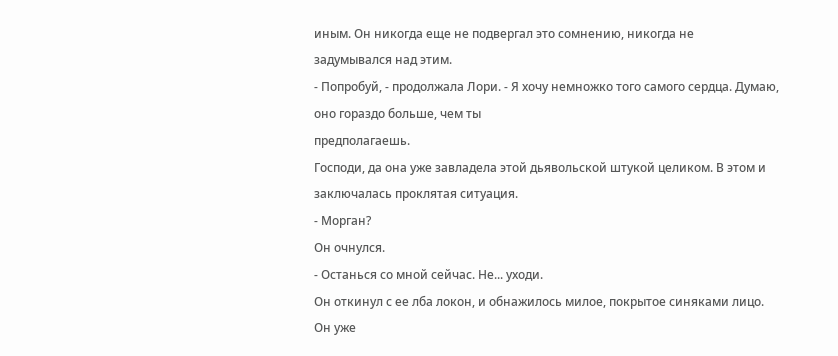иным. Он никогда еще не подвергал это сомнению, никогда не
задумывался над этим.
- Попробуй, - продолжала Лори. - Я хочу немножко того самого сердца. Думаю,
оно гораздо больше, чем ты
предполагаешь.
Господи, да она уже завладела этой дьявольской штукой целиком. В этом и
заключалась проклятая ситуация.
- Морган?
Он очнулся.
- Останься со мной сейчас. Не... уходи.
Он откинул с ее лба локон, и обнажилось милое, покрытое синяками лицо. Он уже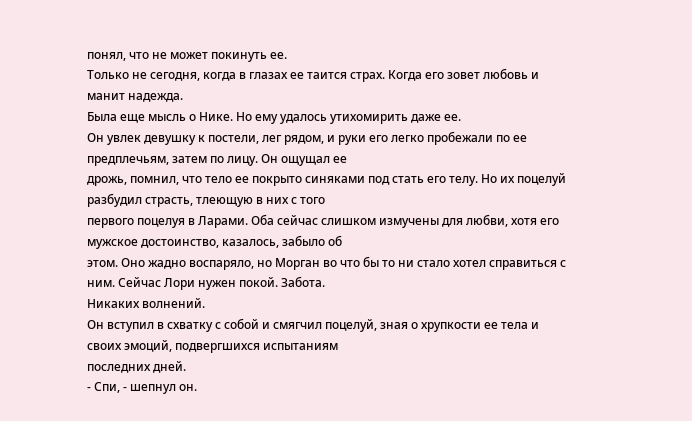понял, что не может покинуть ее.
Только не сегодня, когда в глазах ее таится страх. Когда его зовет любовь и
манит надежда.
Была еще мысль о Нике. Но ему удалось утихомирить даже ее.
Он увлек девушку к постели, лег рядом, и руки его легко пробежали по ее
предплечьям, затем по лицу. Он ощущал ее
дрожь, помнил, что тело ее покрыто синяками под стать его телу. Но их поцелуй
разбудил страсть, тлеющую в них с того
первого поцелуя в Ларами. Оба сейчас слишком измучены для любви, хотя его
мужское достоинство, казалось, забыло об
этом. Оно жадно воспаряло, но Морган во что бы то ни стало хотел справиться с
ним. Сейчас Лори нужен покой. Забота.
Никаких волнений.
Он вступил в схватку с собой и смягчил поцелуй, зная о хрупкости ее тела и
своих эмоций, подвергшихся испытаниям
последних дней.
- Спи, - шепнул он.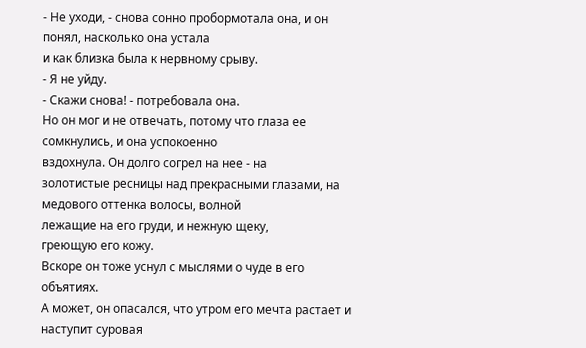- Не уходи, - снова сонно пробормотала она, и он понял, насколько она устала
и как близка была к нервному срыву.
- Я не уйду.
- Скажи снова! - потребовала она.
Но он мог и не отвечать, потому что глаза ее сомкнулись, и она успокоенно
вздохнула. Он долго согрел на нее - на
золотистые ресницы над прекрасными глазами, на медового оттенка волосы, волной
лежащие на его груди, и нежную щеку,
греющую его кожу.
Вскоре он тоже уснул с мыслями о чуде в его объятиях.
А может, он опасался, что утром его мечта растает и наступит суровая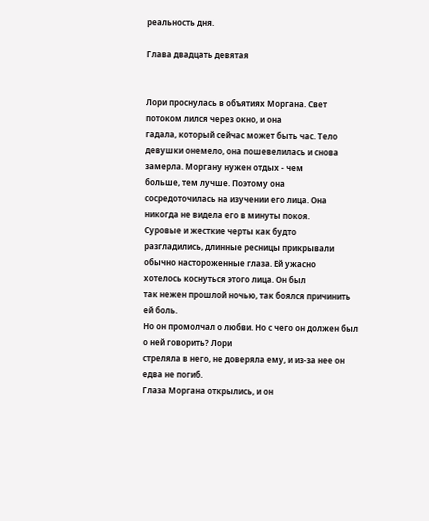реальность дня.

Глава двадцать девятая


Лори проснулась в объятиях Моргана. Свет потоком лился через окно, и она
гадала, который сейчас может быть час. Тело
девушки онемело, она пошевелилась и снова замерла. Моргану нужен отдых - чем
больше, тем лучше. Поэтому она
сосредоточилась на изучении его лица. Она никогда не видела его в минуты покоя.
Суровые и жесткие черты как будто
разгладились, длинные ресницы прикрывали обычно настороженные глаза. Ей ужасно
хотелось коснуться этого лица. Он был
так нежен прошлой ночью, так боялся причинить ей боль.
Но он промолчал о любви. Но с чего он должен был о ней говорить? Лори
стреляла в него, не доверяла ему, и из-за нее он
едва не погиб.
Глаза Моргана открылись, и он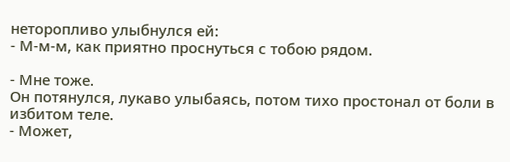неторопливо улыбнулся ей:
- М-м-м, как приятно проснуться с тобою рядом.

- Мне тоже.
Он потянулся, лукаво улыбаясь, потом тихо простонал от боли в избитом теле.
- Может,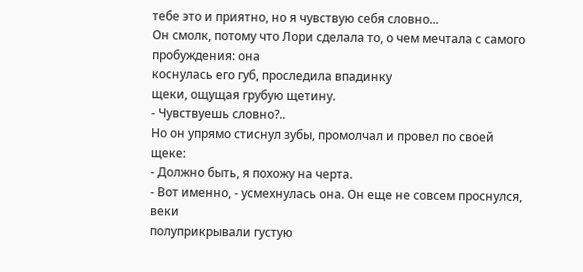тебе это и приятно, но я чувствую себя словно...
Он смолк, потому что Лори сделала то, о чем мечтала с самого пробуждения: она
коснулась его губ, проследила впадинку
щеки, ощущая грубую щетину.
- Чувствуешь словно?..
Но он упрямо стиснул зубы, промолчал и провел по своей щеке:
- Должно быть, я похожу на черта.
- Вот именно, - усмехнулась она. Он еще не совсем проснулся, веки
полуприкрывали густую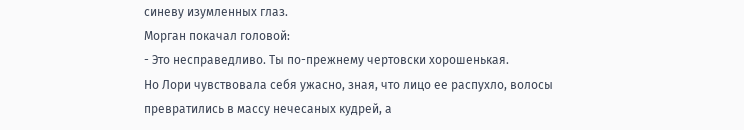синеву изумленных глаз.
Морган покачал головой:
- Это несправедливо. Ты по-прежнему чертовски хорошенькая.
Но Лори чувствовала себя ужасно, зная, что лицо ее распухло, волосы
превратились в массу нечесаных кудрей, а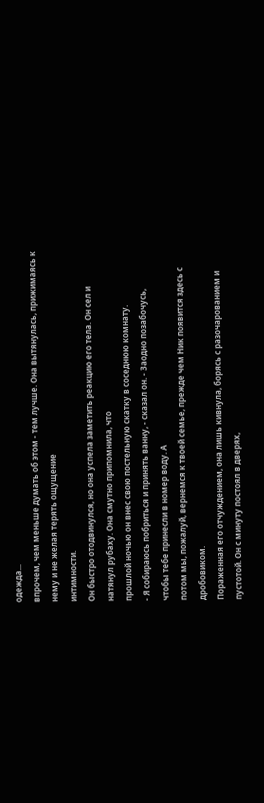одежда...
впрочем, чем меньше думать об этом - тем лучше. Она вытянулась, прижимаясь к
нему и не желая терять ощущение
интимности.
Он быстро отодвинулся, но она успела заметить реакцию его тела. Он сел и
натянул рубаху. Она смутно припомнила, что
прошлой ночью он внес свою постельную скатку в соседнюю комнату.
- Я собираюсь побриться и принять ванну, - сказал он. - Заодно позабочусь,
чтобы тебе принесли в номер воду. А
потом мы, пожалуй, вернемся к твоей семье, прежде чем Ник появится здесь с
дробовиком.
Пораженная его отчуждением, она лишь кивнула, борясь с разочарованием и
пустотой. Он с минуту постоял в дверях,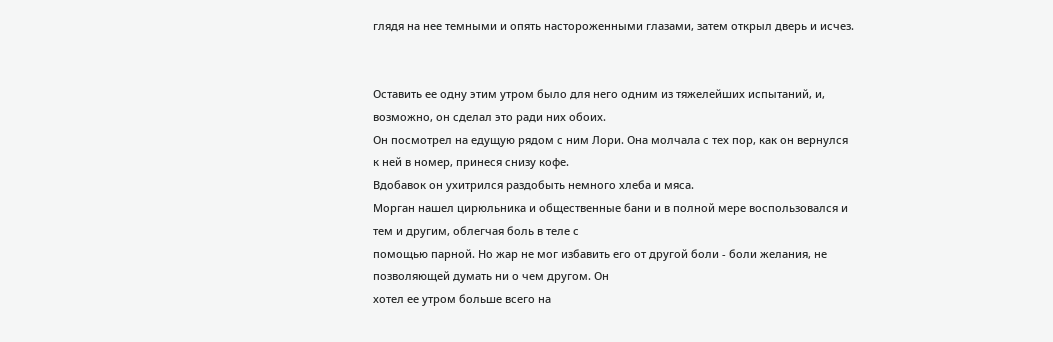глядя на нее темными и опять настороженными глазами, затем открыл дверь и исчез.


Оставить ее одну этим утром было для него одним из тяжелейших испытаний, и,
возможно, он сделал это ради них обоих.
Он посмотрел на едущую рядом с ним Лори. Она молчала с тех пор, как он вернулся
к ней в номер, принеся снизу кофе.
Вдобавок он ухитрился раздобыть немного хлеба и мяса.
Морган нашел цирюльника и общественные бани и в полной мере воспользовался и
тем и другим, облегчая боль в теле с
помощью парной. Но жар не мог избавить его от другой боли - боли желания, не
позволяющей думать ни о чем другом. Он
хотел ее утром больше всего на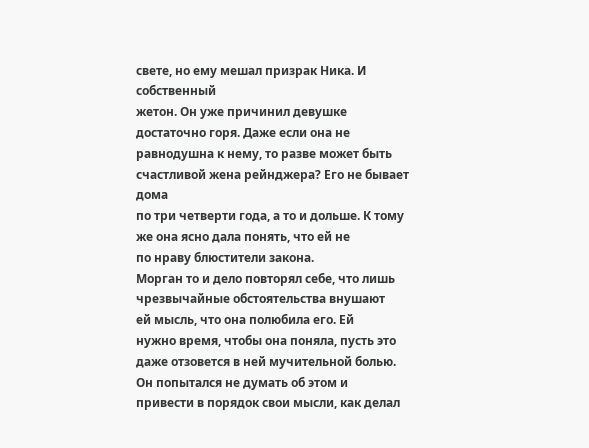свете, но ему мешал призрак Ника. И собственный
жетон. Он уже причинил девушке
достаточно горя. Даже если она не равнодушна к нему, то разве может быть
счастливой жена рейнджера? Его не бывает дома
по три четверти года, а то и дольше. К тому же она ясно дала понять, что ей не
по нраву блюстители закона.
Морган то и дело повторял себе, что лишь чрезвычайные обстоятельства внушают
ей мысль, что она полюбила его. Ей
нужно время, чтобы она поняла, пусть это даже отзовется в ней мучительной болью.
Он попытался не думать об этом и
привести в порядок свои мысли, как делал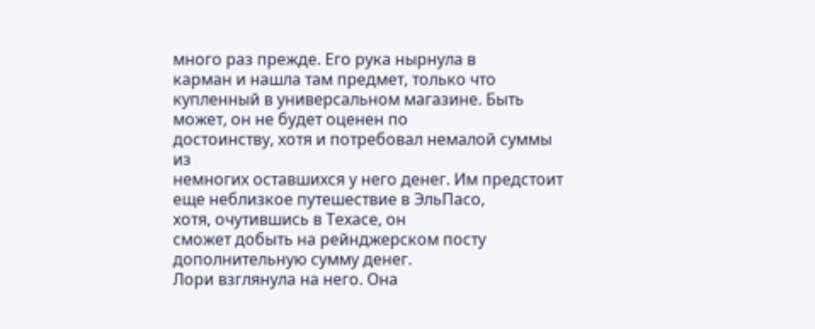много раз прежде. Его рука нырнула в
карман и нашла там предмет, только что
купленный в универсальном магазине. Быть может, он не будет оценен по
достоинству, хотя и потребовал немалой суммы из
немногих оставшихся у него денег. Им предстоит еще неблизкое путешествие в ЭльПасо,
хотя, очутившись в Техасе, он
сможет добыть на рейнджерском посту дополнительную сумму денег.
Лори взглянула на него. Она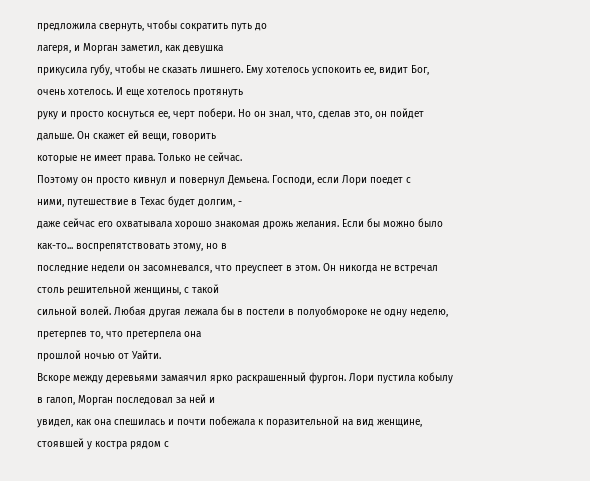предложила свернуть, чтобы сократить путь до
лагеря, и Морган заметил, как девушка
прикусила губу, чтобы не сказать лишнего. Ему хотелось успокоить ее, видит Бог,
очень хотелось. И еще хотелось протянуть
руку и просто коснуться ее, черт побери. Но он знал, что, сделав это, он пойдет
дальше. Он скажет ей вещи, говорить
которые не имеет права. Только не сейчас.
Поэтому он просто кивнул и повернул Демьена. Господи, если Лори поедет с
ними, путешествие в Техас будет долгим, -
даже сейчас его охватывала хорошо знакомая дрожь желания. Если бы можно было
как-то... воспрепятствовать этому, но в
последние недели он засомневался, что преуспеет в этом. Он никогда не встречал
столь решительной женщины, с такой
сильной волей. Любая другая лежала бы в постели в полуобмороке не одну неделю,
претерпев то, что претерпела она
прошлой ночью от Уайти.
Вскоре между деревьями замаячил ярко раскрашенный фургон. Лори пустила кобылу
в галоп, Морган последовал за ней и
увидел, как она спешилась и почти побежала к поразительной на вид женщине,
стоявшей у костра рядом с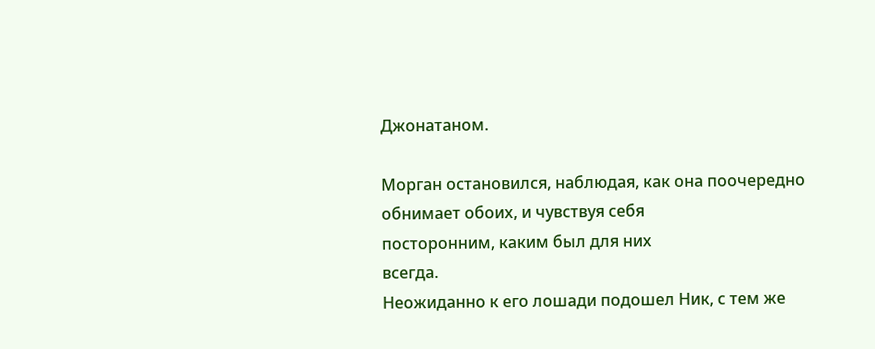Джонатаном.

Морган остановился, наблюдая, как она поочередно обнимает обоих, и чувствуя себя
посторонним, каким был для них
всегда.
Неожиданно к его лошади подошел Ник, с тем же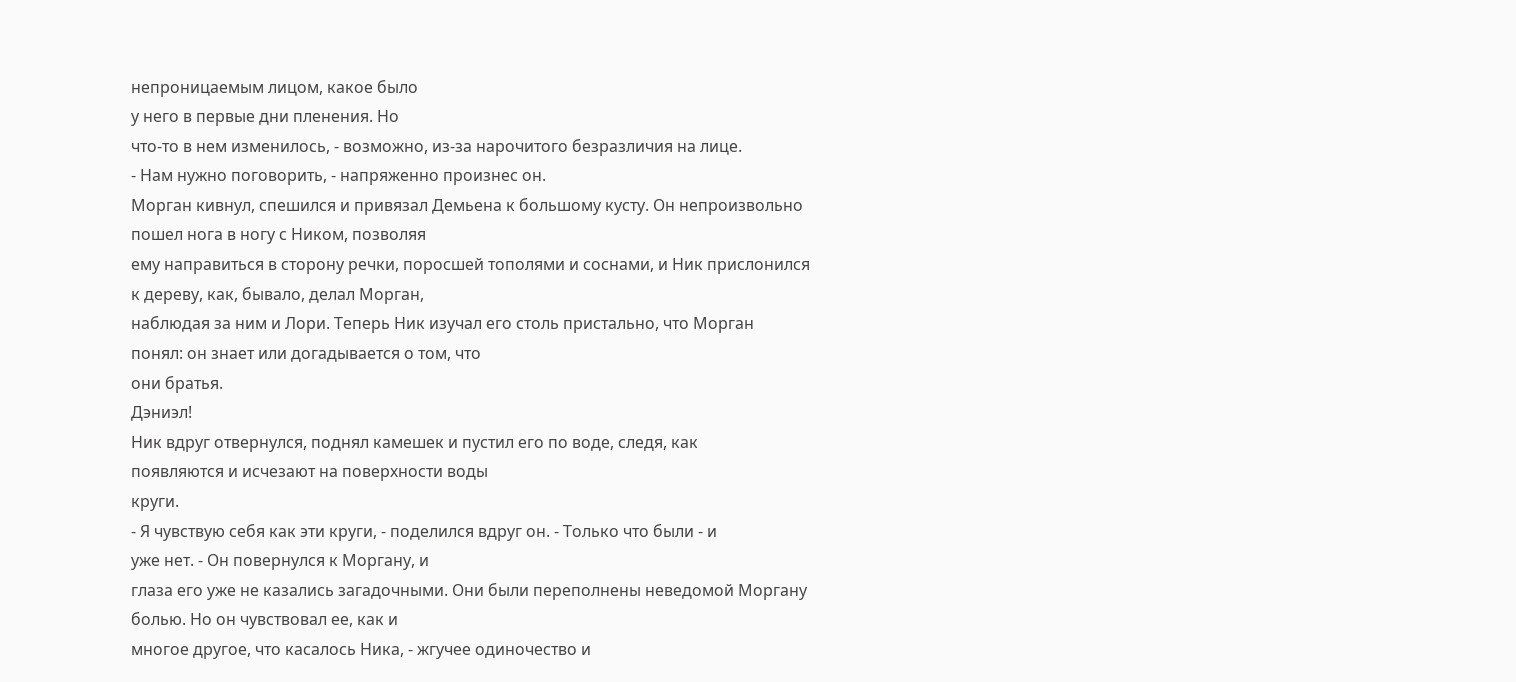непроницаемым лицом, какое было
у него в первые дни пленения. Но
что-то в нем изменилось, - возможно, из-за нарочитого безразличия на лице.
- Нам нужно поговорить, - напряженно произнес он.
Морган кивнул, спешился и привязал Демьена к большому кусту. Он непроизвольно
пошел нога в ногу с Ником, позволяя
ему направиться в сторону речки, поросшей тополями и соснами, и Ник прислонился
к дереву, как, бывало, делал Морган,
наблюдая за ним и Лори. Теперь Ник изучал его столь пристально, что Морган
понял: он знает или догадывается о том, что
они братья.
Дэниэл!
Ник вдруг отвернулся, поднял камешек и пустил его по воде, следя, как
появляются и исчезают на поверхности воды
круги.
- Я чувствую себя как эти круги, - поделился вдруг он. - Только что были - и
уже нет. - Он повернулся к Моргану, и
глаза его уже не казались загадочными. Они были переполнены неведомой Моргану
болью. Но он чувствовал ее, как и
многое другое, что касалось Ника, - жгучее одиночество и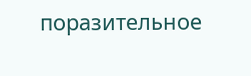поразительное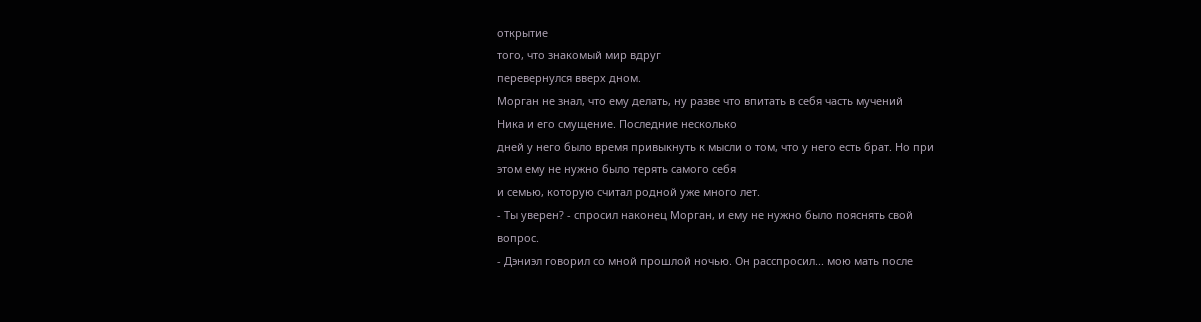открытие
того, что знакомый мир вдруг
перевернулся вверх дном.
Морган не знал, что ему делать, ну разве что впитать в себя часть мучений
Ника и его смущение. Последние несколько
дней у него было время привыкнуть к мысли о том, что у него есть брат. Но при
этом ему не нужно было терять самого себя
и семью, которую считал родной уже много лет.
- Ты уверен? - спросил наконец Морган, и ему не нужно было пояснять свой
вопрос.
- Дэниэл говорил со мной прошлой ночью. Он расспросил... мою мать после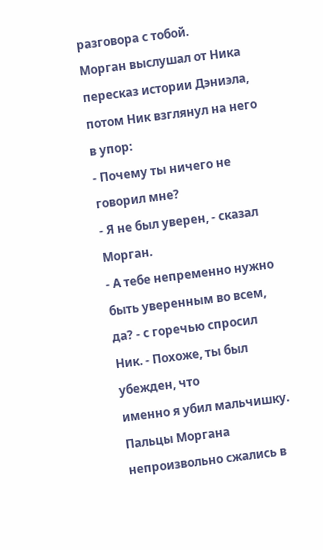разговора с тобой.
Морган выслушал от Ника пересказ истории Дэниэла, потом Ник взглянул на него
в упор:
- Почему ты ничего не говорил мне?
- Я не был уверен, - сказал Морган.
- А тебе непременно нужно быть уверенным во всем, да? - с горечью спросил
Ник. - Похоже, ты был убежден, что
именно я убил мальчишку.
Пальцы Моргана непроизвольно сжались в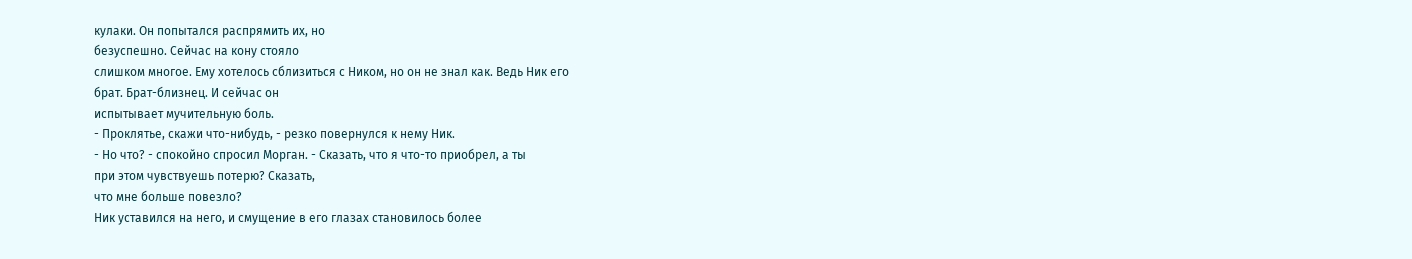кулаки. Он попытался распрямить их, но
безуспешно. Сейчас на кону стояло
слишком многое. Ему хотелось сблизиться с Ником, но он не знал как. Ведь Ник его
брат. Брат-близнец. И сейчас он
испытывает мучительную боль.
- Проклятье, скажи что-нибудь, - резко повернулся к нему Ник.
- Но что? - спокойно спросил Морган. - Сказать, что я что-то приобрел, а ты
при этом чувствуешь потерю? Сказать,
что мне больше повезло?
Ник уставился на него, и смущение в его глазах становилось более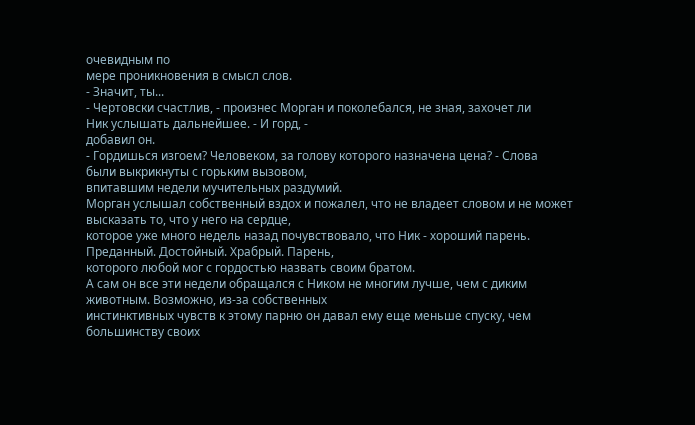очевидным по
мере проникновения в смысл слов.
- Значит, ты...
- Чертовски счастлив, - произнес Морган и поколебался, не зная, захочет ли
Ник услышать дальнейшее. - И горд, -
добавил он.
- Гордишься изгоем? Человеком, за голову которого назначена цена? - Слова
были выкрикнуты с горьким вызовом,
впитавшим недели мучительных раздумий.
Морган услышал собственный вздох и пожалел, что не владеет словом и не может
высказать то, что у него на сердце,
которое уже много недель назад почувствовало, что Ник - хороший парень.
Преданный. Достойный. Храбрый. Парень,
которого любой мог с гордостью назвать своим братом.
А сам он все эти недели обращался с Ником не многим лучше, чем с диким
животным. Возможно, из-за собственных
инстинктивных чувств к этому парню он давал ему еще меньше спуску, чем
большинству своих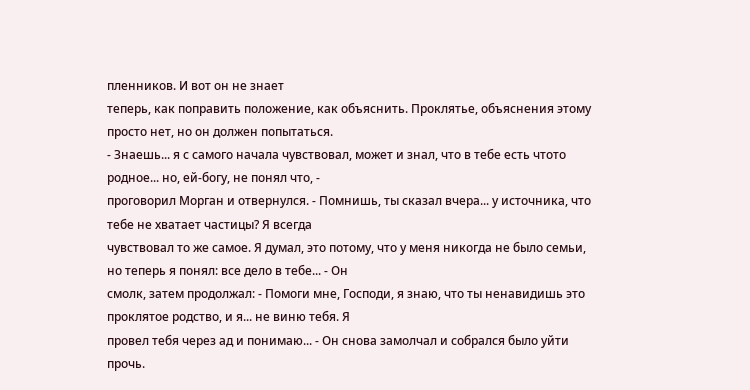пленников. И вот он не знает
теперь, как поправить положение, как объяснить. Проклятье, объяснения этому
просто нет, но он должен попытаться.
- Знаешь... я с самого начала чувствовал, может и знал, что в тебе есть чтото
родное... но, ей-богу, не понял что, -
проговорил Морган и отвернулся. - Помнишь, ты сказал вчера... у источника, что
тебе не хватает частицы? Я всегда
чувствовал то же самое. Я думал, это потому, что у меня никогда не было семьи,
но теперь я понял: все дело в тебе... - Он
смолк, затем продолжал: - Помоги мне, Господи, я знаю, что ты ненавидишь это
проклятое родство, и я... не виню тебя. Я
провел тебя через ад и понимаю... - Он снова замолчал и собрался было уйти
прочь.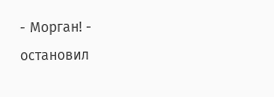- Морган! - остановил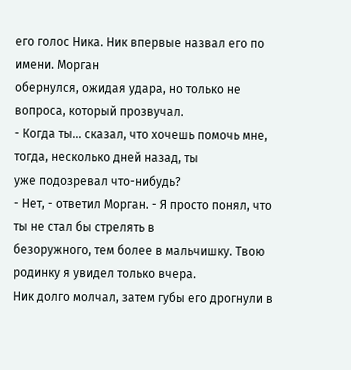его голос Ника. Ник впервые назвал его по имени. Морган
обернулся, ожидая удара, но только не
вопроса, который прозвучал.
- Когда ты... сказал, что хочешь помочь мне, тогда, несколько дней назад, ты
уже подозревал что-нибудь?
- Нет, - ответил Морган. - Я просто понял, что ты не стал бы стрелять в
безоружного, тем более в мальчишку. Твою
родинку я увидел только вчера.
Ник долго молчал, затем губы его дрогнули в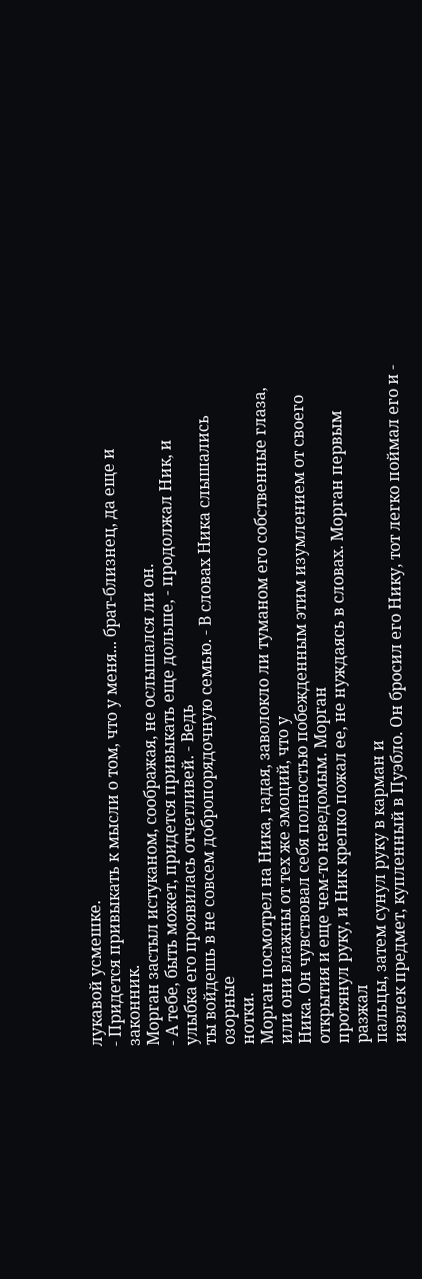лукавой усмешке.
- Придется привыкать к мысли о том, что у меня... брат-близнец, да еще и
законник.
Морган застыл истуканом, соображая, не ослышался ли он.
- А тебе, быть может, придется привыкать еще дольше, - продолжал Ник, и
улыбка его проявилась отчетливей. - Ведь
ты войдешь в не совсем добропорядочную семью. - В словах Ника слышались озорные
нотки.
Морган посмотрел на Ника, гадая, заволокло ли туманом его собственные глаза,
или они влажны от тех же эмоций, что у
Ника. Он чувствовал себя полностью побежденным этим изумлением от своего
открытия и еще чем-то неведомым. Морган
протянул руку, и Ник крепко пожал ее, не нуждаясь в словах. Морган первым разжал
пальцы, затем сунул руку в карман и
извлек предмет, купленный в Пуэбло. Он бросил его Нику, тот легко поймал его и -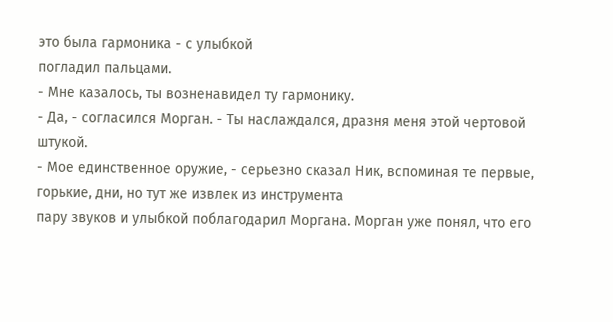это была гармоника - с улыбкой
погладил пальцами.
- Мне казалось, ты возненавидел ту гармонику.
- Да, - согласился Морган. - Ты наслаждался, дразня меня этой чертовой
штукой.
- Мое единственное оружие, - серьезно сказал Ник, вспоминая те первые,
горькие, дни, но тут же извлек из инструмента
пару звуков и улыбкой поблагодарил Моргана. Морган уже понял, что его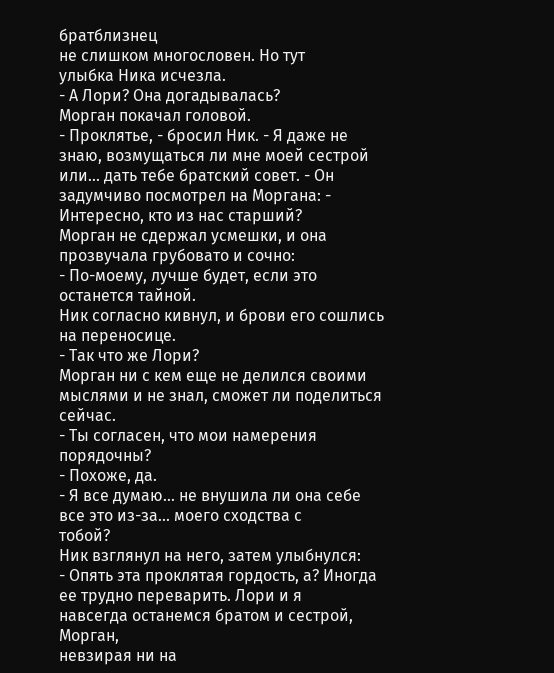братблизнец
не слишком многословен. Но тут
улыбка Ника исчезла.
- А Лори? Она догадывалась?
Морган покачал головой.
- Проклятье, - бросил Ник. - Я даже не знаю, возмущаться ли мне моей сестрой
или... дать тебе братский совет. - Он
задумчиво посмотрел на Моргана: - Интересно, кто из нас старший?
Морган не сдержал усмешки, и она прозвучала грубовато и сочно:
- По-моему, лучше будет, если это останется тайной.
Ник согласно кивнул, и брови его сошлись на переносице.
- Так что же Лори?
Морган ни с кем еще не делился своими мыслями и не знал, сможет ли поделиться
сейчас.
- Ты согласен, что мои намерения порядочны?
- Похоже, да.
- Я все думаю... не внушила ли она себе все это из-за... моего сходства с
тобой?
Ник взглянул на него, затем улыбнулся:
- Опять эта проклятая гордость, а? Иногда ее трудно переварить. Лори и я
навсегда останемся братом и сестрой, Морган,
невзирая ни на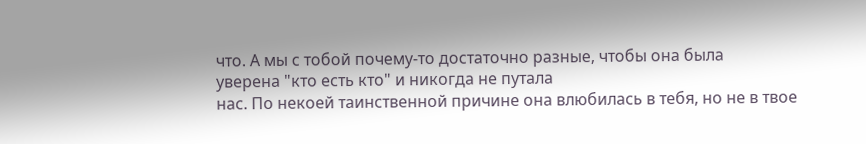что. А мы с тобой почему-то достаточно разные, чтобы она была
уверена "кто есть кто" и никогда не путала
нас. По некоей таинственной причине она влюбилась в тебя, но не в твое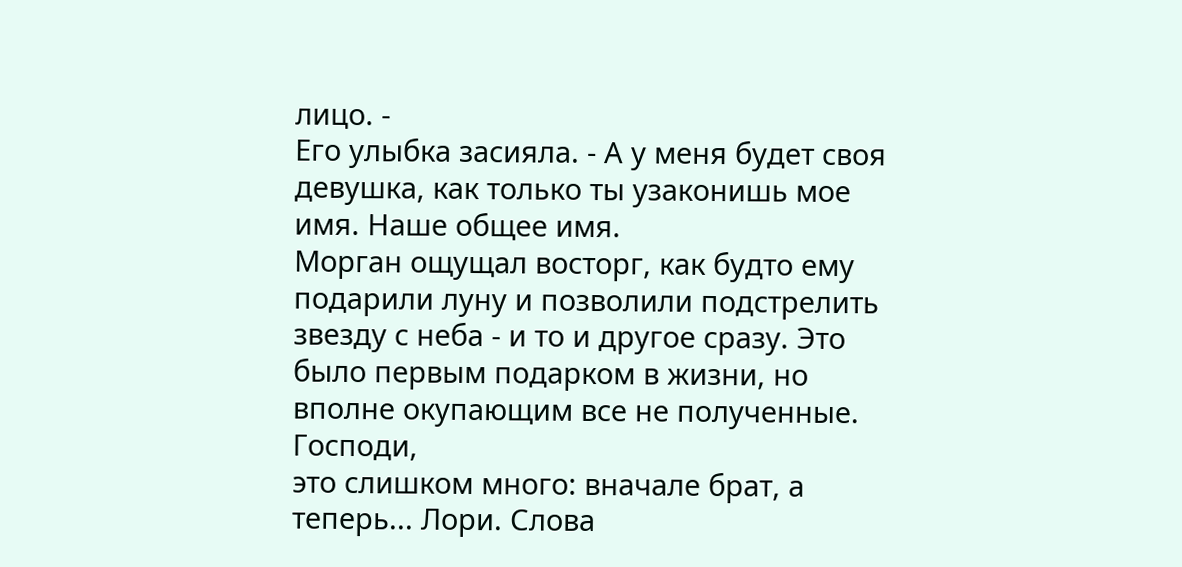лицо. -
Его улыбка засияла. - А у меня будет своя
девушка, как только ты узаконишь мое имя. Наше общее имя.
Морган ощущал восторг, как будто ему подарили луну и позволили подстрелить
звезду с неба - и то и другое сразу. Это
было первым подарком в жизни, но вполне окупающим все не полученные. Господи,
это слишком много: вначале брат, а
теперь... Лори. Слова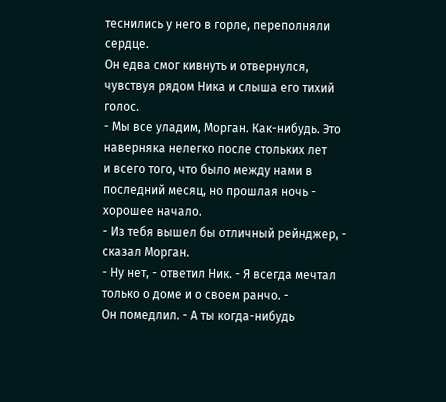теснились у него в горле, переполняли сердце.
Он едва смог кивнуть и отвернулся, чувствуя рядом Ника и слыша его тихий
голос.
- Мы все уладим, Морган. Как-нибудь. Это наверняка нелегко после стольких лет
и всего того, что было между нами в
последний месяц, но прошлая ночь - хорошее начало.
- Из тебя вышел бы отличный рейнджер, - сказал Морган.
- Ну нет, - ответил Ник. - Я всегда мечтал только о доме и о своем ранчо. -
Он помедлил. - А ты когда-нибудь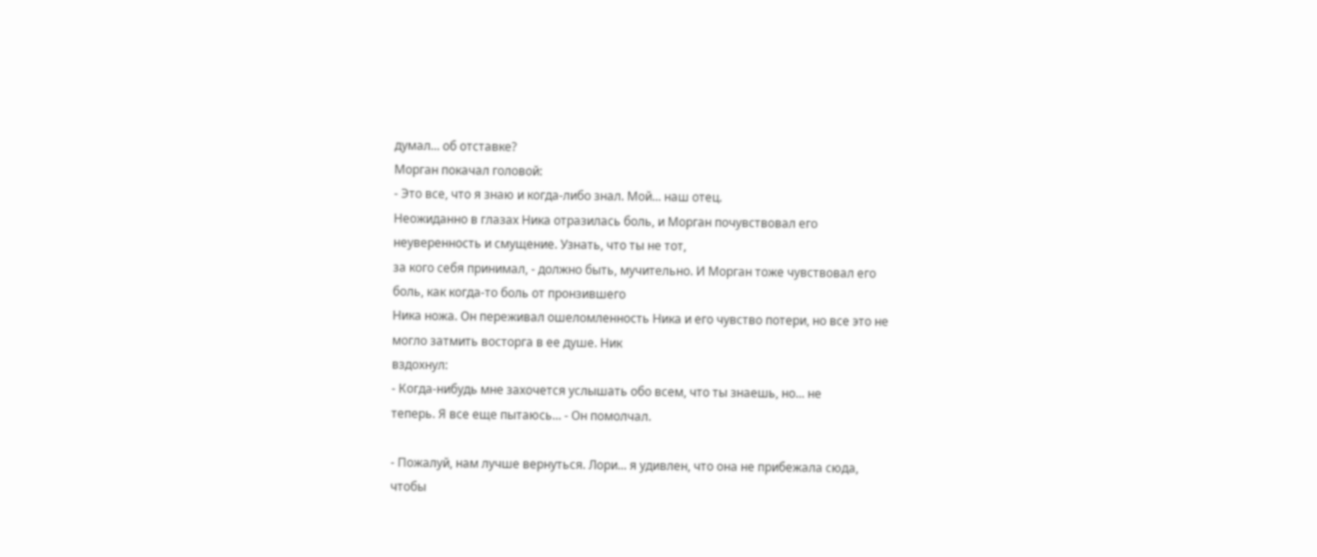думал... об отставке?
Морган покачал головой:
- Это все, что я знаю и когда-либо знал. Мой... наш отец.
Неожиданно в глазах Ника отразилась боль, и Морган почувствовал его
неуверенность и смущение. Узнать, что ты не тот,
за кого себя принимал, - должно быть, мучительно. И Морган тоже чувствовал его
боль, как когда-то боль от пронзившего
Ника ножа. Он переживал ошеломленность Ника и его чувство потери, но все это не
могло затмить восторга в ее душе. Ник
вздохнул:
- Когда-нибудь мне захочется услышать обо всем, что ты знаешь, но... не
теперь. Я все еще пытаюсь... - Он помолчал.

- Пожалуй, нам лучше вернуться. Лори... я удивлен, что она не прибежала сюда,
чтобы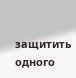защитить одного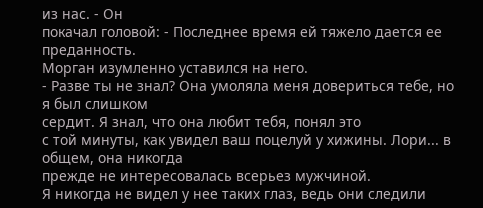из нас. - Он
покачал головой: - Последнее время ей тяжело дается ее преданность.
Морган изумленно уставился на него.
- Разве ты не знал? Она умоляла меня довериться тебе, но я был слишком
сердит. Я знал, что она любит тебя, понял это
с той минуты, как увидел ваш поцелуй у хижины. Лори... в общем, она никогда
прежде не интересовалась всерьез мужчиной.
Я никогда не видел у нее таких глаз, ведь они следили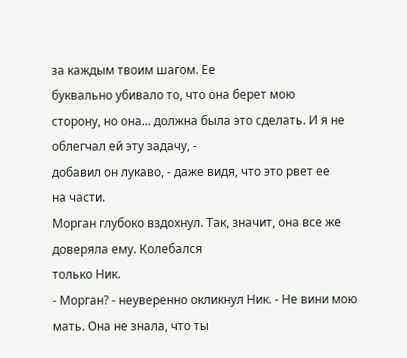за каждым твоим шагом. Ее
буквально убивало то, что она берет мою
сторону, но она... должна была это сделать. И я не облегчал ей эту задачу, -
добавил он лукаво, - даже видя, что это рвет ее
на части.
Морган глубоко вздохнул. Так, значит, она все же доверяла ему. Колебался
только Ник.
- Морган? - неуверенно окликнул Ник. - Не вини мою мать. Она не знала, что ты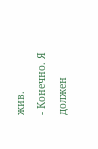жив.
- Конечно. Я должен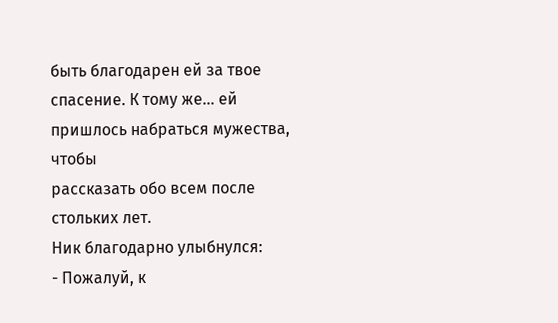быть благодарен ей за твое спасение. К тому же... ей
пришлось набраться мужества, чтобы
рассказать обо всем после стольких лет.
Ник благодарно улыбнулся:
- Пожалуй, к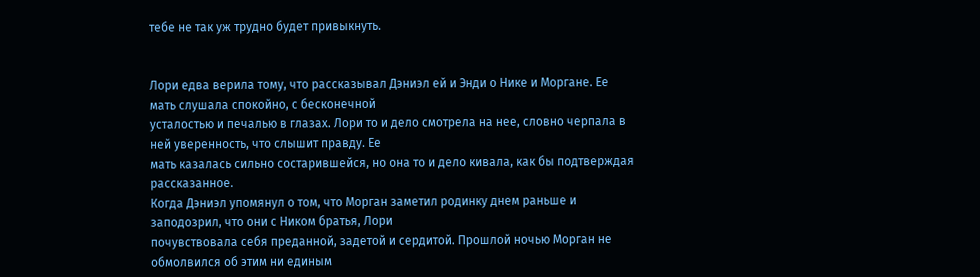тебе не так уж трудно будет привыкнуть.


Лори едва верила тому, что рассказывал Дэниэл ей и Энди о Нике и Моргане. Ее
мать слушала спокойно, с бесконечной
усталостью и печалью в глазах. Лори то и дело смотрела на нее, словно черпала в
ней уверенность, что слышит правду. Ее
мать казалась сильно состарившейся, но она то и дело кивала, как бы подтверждая
рассказанное.
Когда Дэниэл упомянул о том, что Морган заметил родинку днем раньше и
заподозрил, что они с Ником братья, Лори
почувствовала себя преданной, задетой и сердитой. Прошлой ночью Морган не
обмолвился об этим ни единым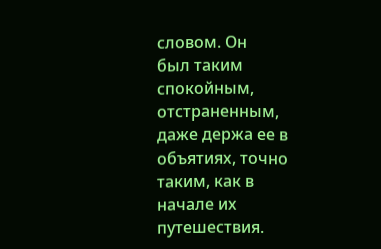словом. Он
был таким спокойным, отстраненным, даже держа ее в объятиях, точно таким, как в
начале их путешествия.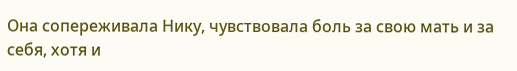Она сопереживала Нику, чувствовала боль за свою мать и за себя, хотя и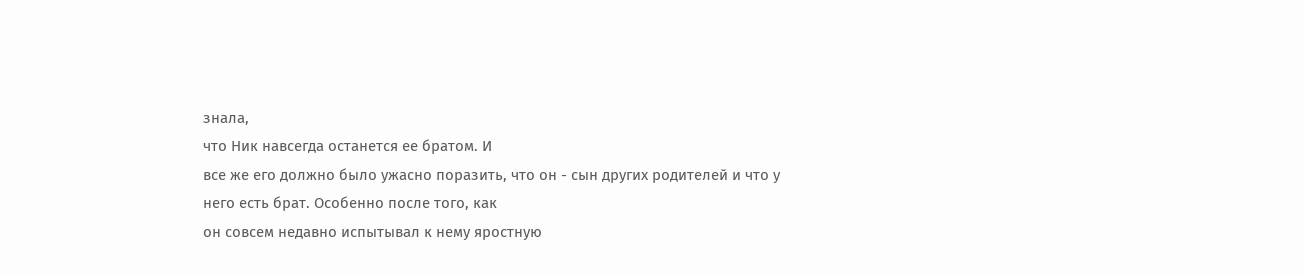знала,
что Ник навсегда останется ее братом. И
все же его должно было ужасно поразить, что он - сын других родителей и что у
него есть брат. Особенно после того, как
он совсем недавно испытывал к нему яростную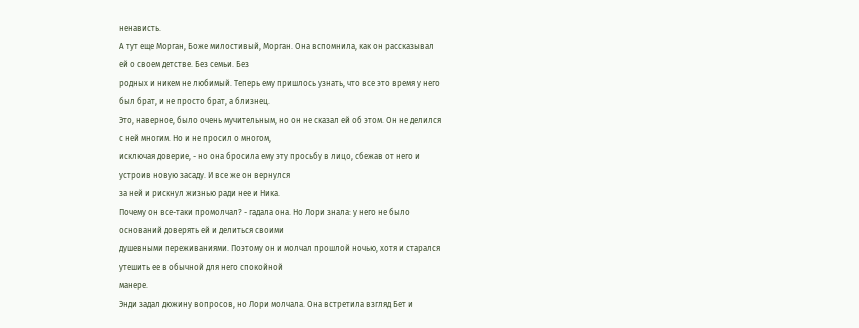ненависть.
А тут еще Морган, Боже милостивый, Морган. Она вспомнила, как он рассказывал
ей о своем детстве. Без семьи. Без
родных и никем не любимый. Теперь ему пришлось узнать, что все это время у него
был брат, и не просто брат, а близнец.
Это, наверное, было очень мучительным, но он не сказал ей об этом. Он не делился
с ней многим. Но и не просил о многом,
исключая доверие, - но она бросила ему эту просьбу в лицо, сбежав от него и
устроив новую засаду. И все же он вернулся
за ней и рискнул жизнью ради нее и Ника.
Почему он все-таки промолчал? - гадала она. Но Лори знала: у него не было
оснований доверять ей и делиться своими
душевными переживаниями. Поэтому он и молчал прошлой ночью, хотя и старался
утешить ее в обычной для него спокойной
манере.
Энди задал дюжину вопросов, но Лори молчала. Она встретила взгляд Бет и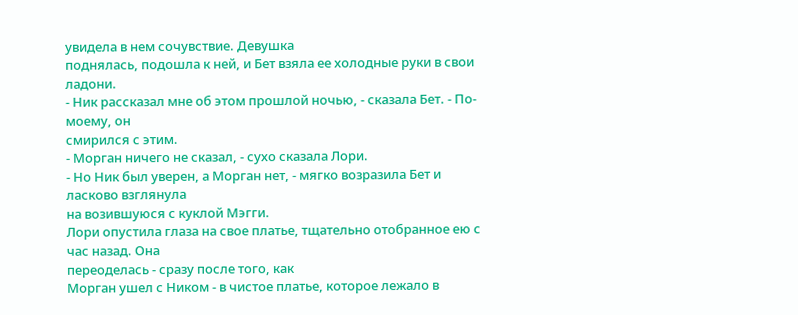увидела в нем сочувствие. Девушка
поднялась, подошла к ней, и Бет взяла ее холодные руки в свои ладони.
- Ник рассказал мне об этом прошлой ночью, - сказала Бет. - По-моему, он
смирился с этим.
- Морган ничего не сказал, - сухо сказала Лори.
- Но Ник был уверен, а Морган нет, - мягко возразила Бет и ласково взглянула
на возившуюся с куклой Мэгги.
Лори опустила глаза на свое платье, тщательно отобранное ею с час назад. Она
переоделась - сразу после того, как
Морган ушел с Ником - в чистое платье, которое лежало в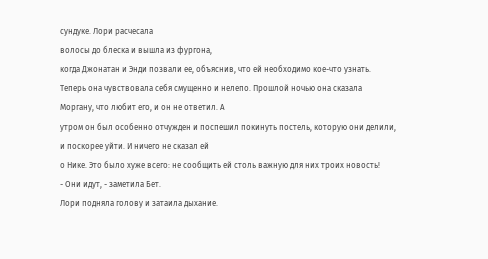сундуке. Лори расчесала
волосы до блеска и вышла из фургона,
когда Джонатан и Энди позвали ее, объяснив, что ей необходимо кое-что узнать.
Теперь она чувствовала себя смущенно и нелепо. Прошлой ночью она сказала
Моргану, что любит его, и он не ответил. А
утром он был особенно отчужден и поспешил покинуть постель, которую они делили,
и поскорее уйти. И ничего не сказал ей
о Нике. Это было хуже всего: не сообщить ей столь важную для них троих новость!
- Они идут, - заметила Бет.
Лори подняла голову и затаила дыхание.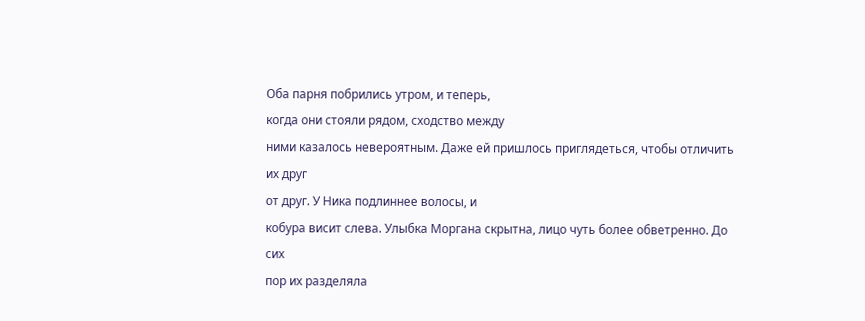Оба парня побрились утром, и теперь,
когда они стояли рядом, сходство между
ними казалось невероятным. Даже ей пришлось приглядеться, чтобы отличить их друг
от друг. У Ника подлиннее волосы, и
кобура висит слева. Улыбка Моргана скрытна, лицо чуть более обветренно. До сих
пор их разделяла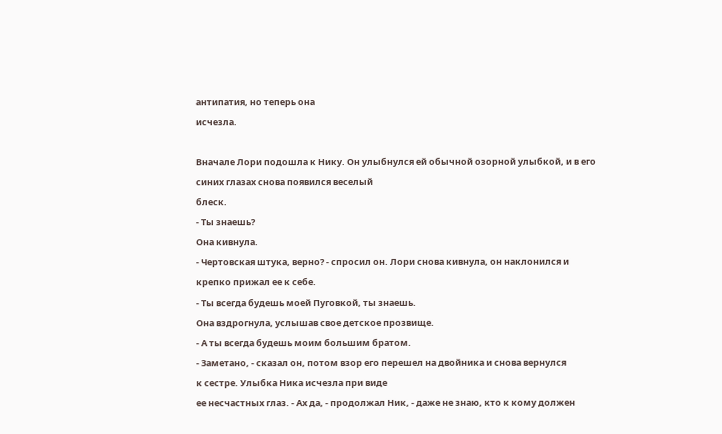антипатия, но теперь она
исчезла.

Вначале Лори подошла к Нику. Он улыбнулся ей обычной озорной улыбкой, и в его
синих глазах снова появился веселый
блеск.
- Ты знаешь?
Она кивнула.
- Чертовская штука, верно? - спросил он. Лори снова кивнула, он наклонился и
крепко прижал ее к себе.
- Ты всегда будешь моей Пуговкой, ты знаешь.
Она вздрогнула, услышав свое детское прозвище.
- А ты всегда будешь моим большим братом.
- Заметано, - сказал он, потом взор его перешел на двойника и снова вернулся
к сестре. Улыбка Ника исчезла при виде
ее несчастных глаз. - Ах да, - продолжал Ник, - даже не знаю, кто к кому должен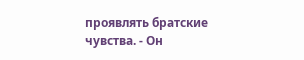проявлять братские чувства. - Он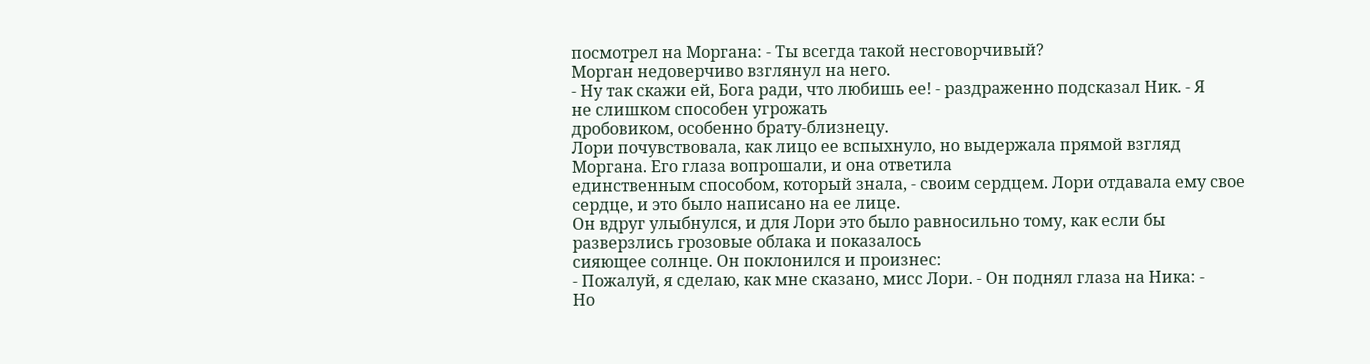посмотрел на Моргана: - Ты всегда такой несговорчивый?
Морган недоверчиво взглянул на него.
- Ну так скажи ей, Бога ради, что любишь ее! - раздраженно подсказал Ник. - Я
не слишком способен угрожать
дробовиком, особенно брату-близнецу.
Лори почувствовала, как лицо ее вспыхнуло, но выдержала прямой взгляд
Моргана. Его глаза вопрошали, и она ответила
единственным способом, который знала, - своим сердцем. Лори отдавала ему свое
сердце, и это было написано на ее лице.
Он вдруг улыбнулся, и для Лори это было равносильно тому, как если бы
разверзлись грозовые облака и показалось
сияющее солнце. Он поклонился и произнес:
- Пожалуй, я сделаю, как мне сказано, мисс Лори. - Он поднял глаза на Ника: -
Но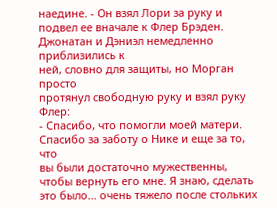наедине. - Он взял Лори за руку и
подвел ее вначале к Флер Брэден. Джонатан и Дэниэл немедленно приблизились к
ней, словно для защиты, но Морган просто
протянул свободную руку и взял руку Флер:
- Спасибо, что помогли моей матери. Спасибо за заботу о Нике и еще за то, что
вы были достаточно мужественны,
чтобы вернуть его мне. Я знаю, сделать это было... очень тяжело после стольких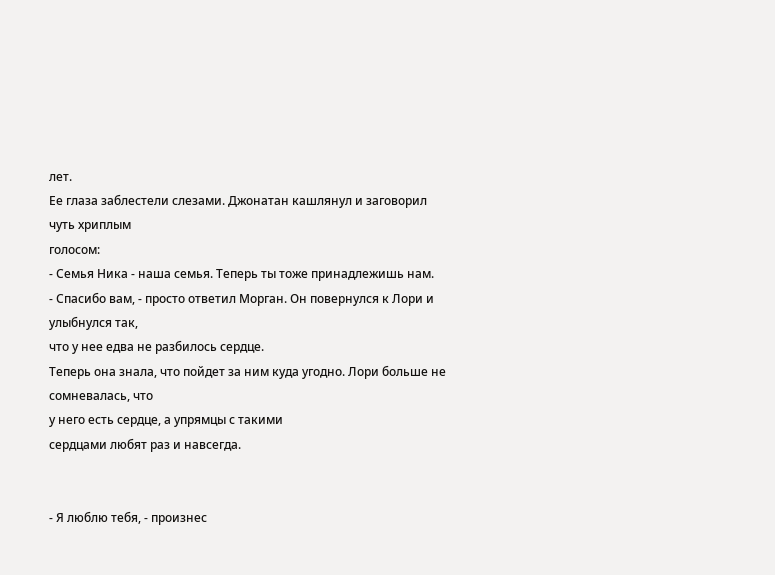лет.
Ее глаза заблестели слезами. Джонатан кашлянул и заговорил чуть хриплым
голосом:
- Семья Ника - наша семья. Теперь ты тоже принадлежишь нам.
- Спасибо вам, - просто ответил Морган. Он повернулся к Лори и улыбнулся так,
что у нее едва не разбилось сердце.
Теперь она знала, что пойдет за ним куда угодно. Лори больше не сомневалась, что
у него есть сердце, а упрямцы с такими
сердцами любят раз и навсегда.


- Я люблю тебя, - произнес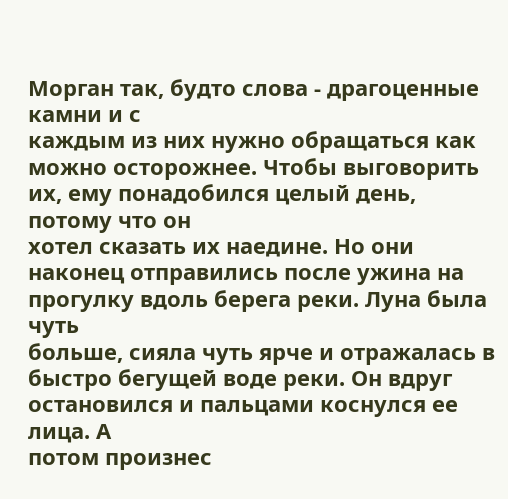Морган так, будто слова - драгоценные камни и с
каждым из них нужно обращаться как
можно осторожнее. Чтобы выговорить их, ему понадобился целый день, потому что он
хотел сказать их наедине. Но они
наконец отправились после ужина на прогулку вдоль берега реки. Луна была чуть
больше, сияла чуть ярче и отражалась в
быстро бегущей воде реки. Он вдруг остановился и пальцами коснулся ее лица. А
потом произнес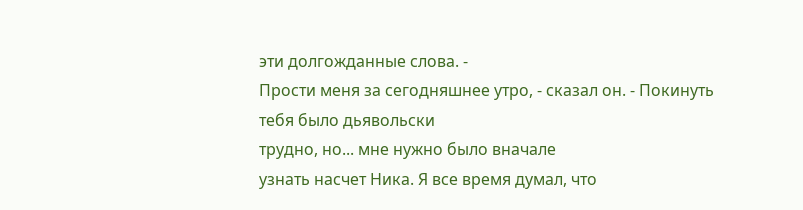эти долгожданные слова. -
Прости меня за сегодняшнее утро, - сказал он. - Покинуть тебя было дьявольски
трудно, но... мне нужно было вначале
узнать насчет Ника. Я все время думал, что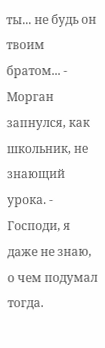ты... не будь он твоим братом... -
Морган запнулся, как школьник, не знающий
урока. - Господи, я даже не знаю, о чем подумал тогда.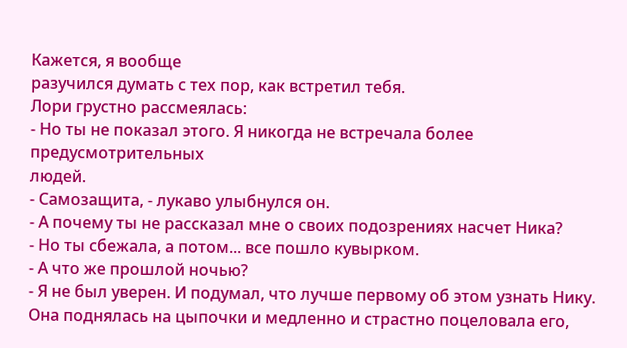Кажется, я вообще
разучился думать с тех пор, как встретил тебя.
Лори грустно рассмеялась:
- Но ты не показал этого. Я никогда не встречала более предусмотрительных
людей.
- Самозащита, - лукаво улыбнулся он.
- А почему ты не рассказал мне о своих подозрениях насчет Ника?
- Но ты сбежала, а потом... все пошло кувырком.
- А что же прошлой ночью?
- Я не был уверен. И подумал, что лучше первому об этом узнать Нику.
Она поднялась на цыпочки и медленно и страстно поцеловала его,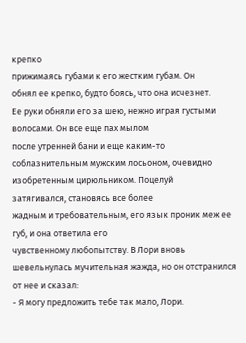крепко
прижимаясь губами к его жестким губам. Он
обнял ее крепко, будто боясь, что она исчезнет.
Ее руки обняли его за шею, нежно играя густыми волосами. Он все еще пах мылом
после утренней бани и еще каким-то
соблазнительным мужским лосьоном, очевидно изобретенным цирюльником. Поцелуй
затягивался, становясь все более
жадным и требовательным, его язык проник меж ее губ, и она ответила его
чувственному любопытству. В Лори вновь
шевельнулась мучительная жажда, но он отстранился от нее и сказал:
- Я могу предложить тебе так мало, Лори.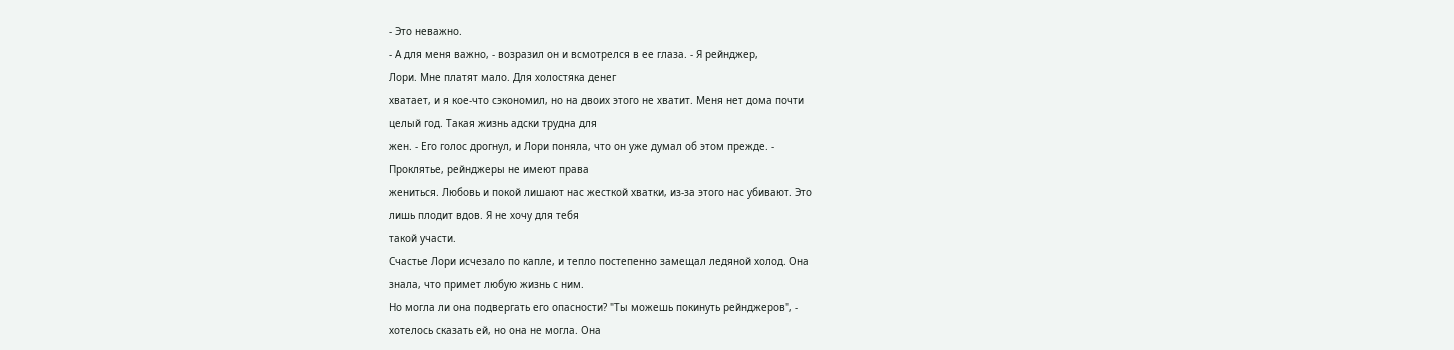- Это неважно.
- А для меня важно, - возразил он и всмотрелся в ее глаза. - Я рейнджер,
Лори. Мне платят мало. Для холостяка денег
хватает, и я кое-что сэкономил, но на двоих этого не хватит. Меня нет дома почти
целый год. Такая жизнь адски трудна для
жен. - Его голос дрогнул, и Лори поняла, что он уже думал об этом прежде. -
Проклятье, рейнджеры не имеют права
жениться. Любовь и покой лишают нас жесткой хватки, из-за этого нас убивают. Это
лишь плодит вдов. Я не хочу для тебя
такой участи.
Счастье Лори исчезало по капле, и тепло постепенно замещал ледяной холод. Она
знала, что примет любую жизнь с ним.
Но могла ли она подвергать его опасности? "Ты можешь покинуть рейнджеров", -
хотелось сказать ей, но она не могла. Она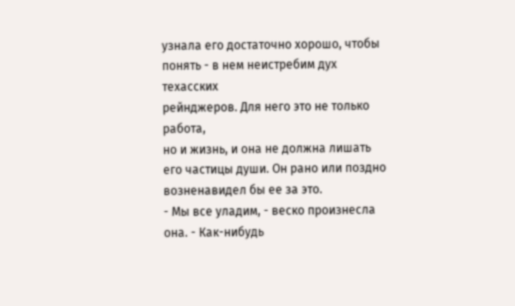узнала его достаточно хорошо, чтобы понять - в нем неистребим дух техасских
рейнджеров. Для него это не только работа,
но и жизнь, и она не должна лишать его частицы души. Он рано или поздно
возненавидел бы ее за это.
- Мы все уладим, - веско произнесла она. - Как-нибудь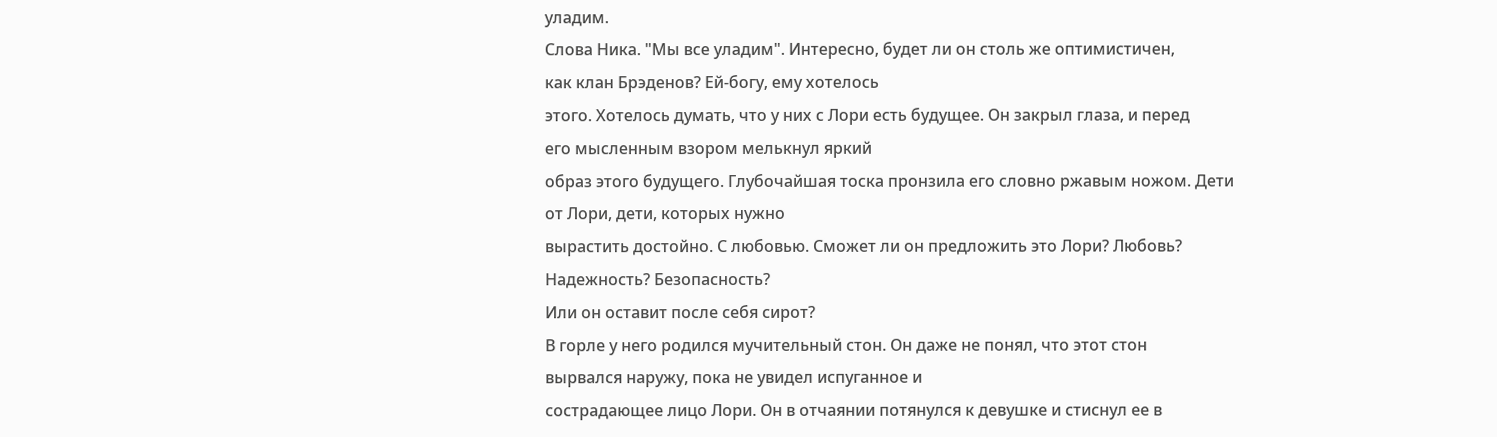уладим.
Слова Ника. "Мы все уладим". Интересно, будет ли он столь же оптимистичен,
как клан Брэденов? Ей-богу, ему хотелось
этого. Хотелось думать, что у них с Лори есть будущее. Он закрыл глаза, и перед
его мысленным взором мелькнул яркий
образ этого будущего. Глубочайшая тоска пронзила его словно ржавым ножом. Дети
от Лори, дети, которых нужно
вырастить достойно. С любовью. Сможет ли он предложить это Лори? Любовь?
Надежность? Безопасность?
Или он оставит после себя сирот?
В горле у него родился мучительный стон. Он даже не понял, что этот стон
вырвался наружу, пока не увидел испуганное и
сострадающее лицо Лори. Он в отчаянии потянулся к девушке и стиснул ее в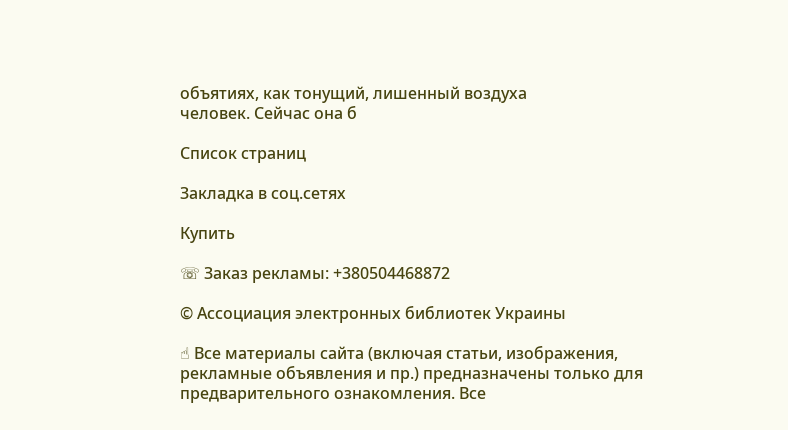объятиях, как тонущий, лишенный воздуха
человек. Сейчас она б

Список страниц

Закладка в соц.сетях

Купить

☏ Заказ рекламы: +380504468872

© Ассоциация электронных библиотек Украины

☝ Все материалы сайта (включая статьи, изображения, рекламные объявления и пр.) предназначены только для предварительного ознакомления. Все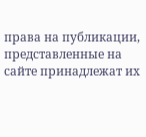права на публикации, представленные на сайте принадлежат их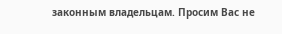законным владельцам. Просим Вас не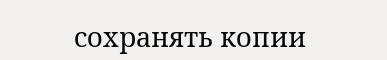сохранять копии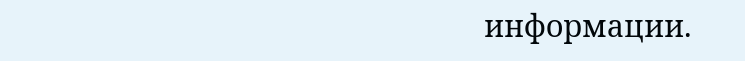информации.